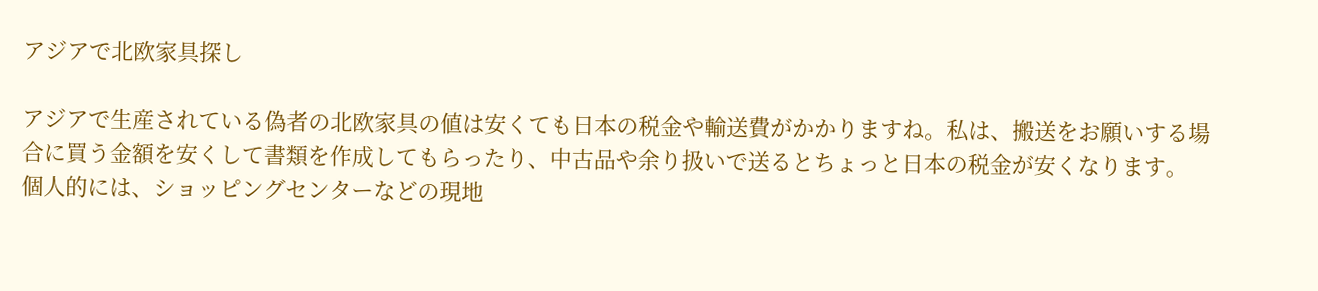アジアで北欧家具探し

アジアで生産されている偽者の北欧家具の値は安くても日本の税金や輸送費がかかりますね。私は、搬送をお願いする場合に買う金額を安くして書類を作成してもらったり、中古品や余り扱いで送るとちょっと日本の税金が安くなります。
個人的には、ショッピングセンターなどの現地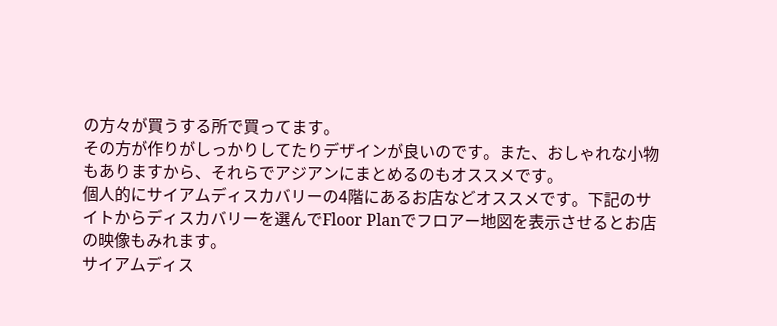の方々が買うする所で買ってます。
その方が作りがしっかりしてたりデザインが良いのです。また、おしゃれな小物もありますから、それらでアジアンにまとめるのもオススメです。
個人的にサイアムディスカバリーの4階にあるお店などオススメです。下記のサイトからディスカバリーを選んでFloor Planでフロアー地図を表示させるとお店の映像もみれます。
サイアムディス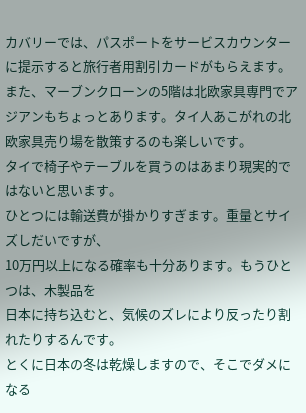カバリーでは、パスポートをサービスカウンターに提示すると旅行者用割引カードがもらえます。
また、マーブンクローンの5階は北欧家具専門でアジアンもちょっとあります。タイ人あこがれの北欧家具売り場を散策するのも楽しいです。
タイで椅子やテーブルを買うのはあまり現実的ではないと思います。
ひとつには輸送費が掛かりすぎます。重量とサイズしだいですが、
10万円以上になる確率も十分あります。もうひとつは、木製品を
日本に持ち込むと、気候のズレにより反ったり割れたりするんです。
とくに日本の冬は乾燥しますので、そこでダメになる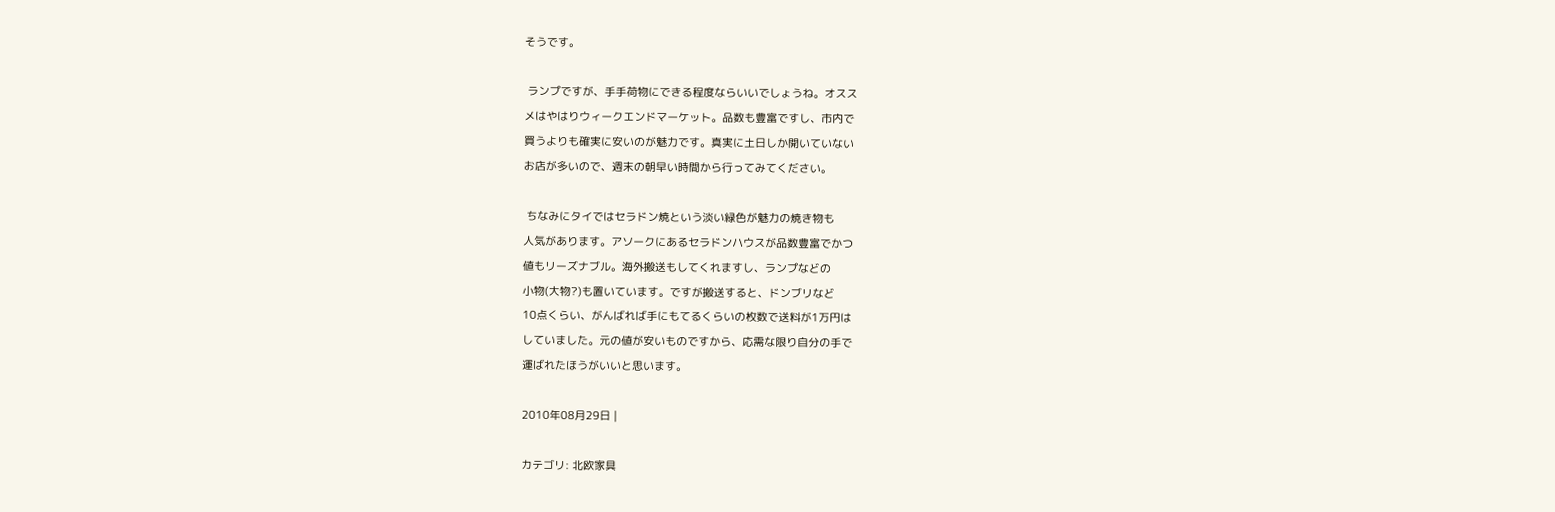そうです。

 ランプですが、手手荷物にできる程度ならいいでしょうね。オスス
メはやはりウィークエンドマーケット。品数も豊富ですし、市内で
買うよりも確実に安いのが魅力です。真実に土日しか開いていない
お店が多いので、週末の朝早い時間から行ってみてください。

 ちなみにタイではセラドン焼という淡い緑色が魅力の焼き物も
人気があります。アソークにあるセラドンハウスが品数豊富でかつ
値もリーズナブル。海外搬送もしてくれますし、ランプなどの
小物(大物?)も置いています。ですが搬送すると、ドンブリなど
10点くらい、がんばれば手にもてるくらいの枚数で送料が1万円は
していました。元の値が安いものですから、応需な限り自分の手で
運ばれたほうがいいと思います。

2010年08月29日 |

カテゴリ: 北欧家具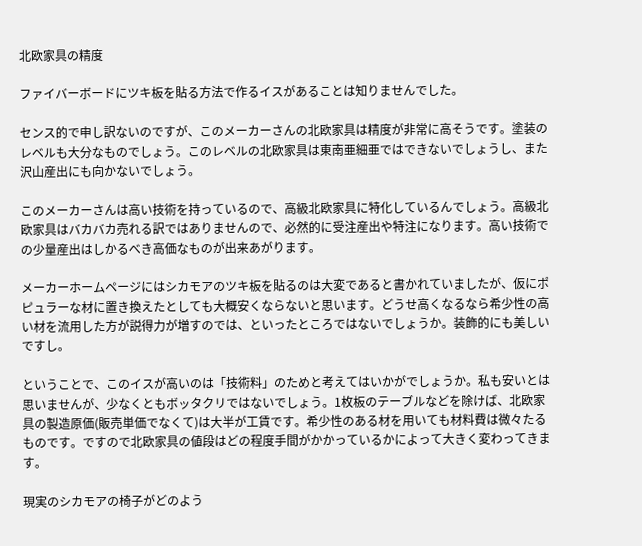北欧家具の精度

ファイバーボードにツキ板を貼る方法で作るイスがあることは知りませんでした。

センス的で申し訳ないのですが、このメーカーさんの北欧家具は精度が非常に高そうです。塗装のレベルも大分なものでしょう。このレベルの北欧家具は東南亜細亜ではできないでしょうし、また沢山産出にも向かないでしょう。

このメーカーさんは高い技術を持っているので、高級北欧家具に特化しているんでしょう。高級北欧家具はバカバカ売れる訳ではありませんので、必然的に受注産出や特注になります。高い技術での少量産出はしかるべき高価なものが出来あがります。

メーカーホームページにはシカモアのツキ板を貼るのは大変であると書かれていましたが、仮にポピュラーな材に置き換えたとしても大概安くならないと思います。どうせ高くなるなら希少性の高い材を流用した方が説得力が増すのでは、といったところではないでしょうか。装飾的にも美しいですし。

ということで、このイスが高いのは「技術料」のためと考えてはいかがでしょうか。私も安いとは思いませんが、少なくともボッタクリではないでしょう。1枚板のテーブルなどを除けば、北欧家具の製造原価(販売単価でなくて)は大半が工賃です。希少性のある材を用いても材料費は微々たるものです。ですので北欧家具の値段はどの程度手間がかかっているかによって大きく変わってきます。

現実のシカモアの椅子がどのよう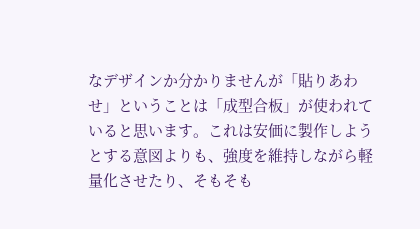なデザインか分かりませんが「貼りあわせ」ということは「成型合板」が使われていると思います。これは安価に製作しようとする意図よりも、強度を維持しながら軽量化させたり、そもそも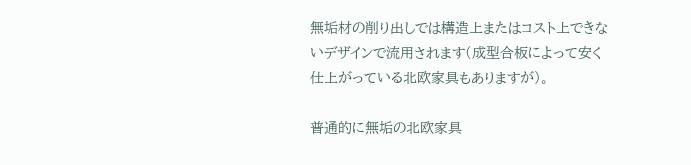無垢材の削り出しでは構造上またはコスト上できないデザインで流用されます(成型合板によって安く仕上がっている北欧家具もありますが)。

普通的に無垢の北欧家具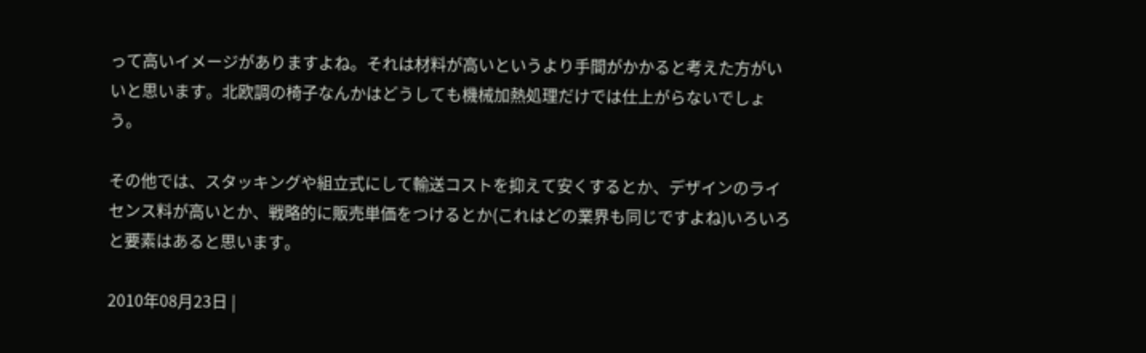って高いイメージがありますよね。それは材料が高いというより手間がかかると考えた方がいいと思います。北欧調の椅子なんかはどうしても機械加熱処理だけでは仕上がらないでしょう。

その他では、スタッキングや組立式にして輸送コストを抑えて安くするとか、デザインのライセンス料が高いとか、戦略的に販売単価をつけるとか(これはどの業界も同じですよね)いろいろと要素はあると思います。

2010年08月23日 |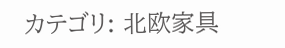カテゴリ: 北欧家具